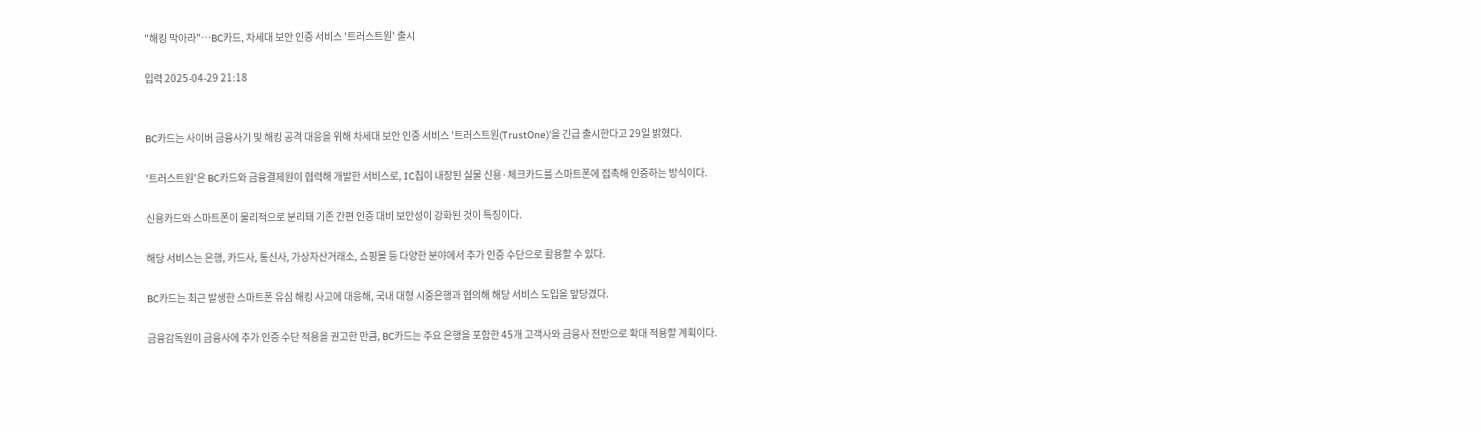"해킹 막아라"…BC카드, 차세대 보안 인증 서비스 '트러스트원' 출시

입력 2025-04-29 21:18


BC카드는 사이버 금융사기 및 해킹 공격 대응을 위해 차세대 보안 인증 서비스 '트러스트원(TrustOne)'을 긴급 출시한다고 29일 밝혔다.

'트러스트원'은 BC카드와 금융결제원이 협력해 개발한 서비스로, IC칩이 내장된 실물 신용·체크카드를 스마트폰에 접촉해 인증하는 방식이다.

신용카드와 스마트폰이 물리적으로 분리돼 기존 간편 인증 대비 보안성이 강화된 것이 특징이다.

해당 서비스는 은행, 카드사, 통신사, 가상자산거래소, 쇼핑몰 등 다양한 분야에서 추가 인증 수단으로 활용할 수 있다.

BC카드는 최근 발생한 스마트폰 유심 해킹 사고에 대응해, 국내 대형 시중은행과 협의해 해당 서비스 도입을 앞당겼다.

금융감독원이 금융사에 추가 인증 수단 적용을 권고한 만큼, BC카드는 주요 은행을 포함한 45개 고객사와 금융사 전반으로 확대 적용할 계획이다.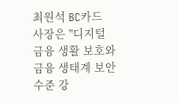최원석 BC카드 사장은 "디지털 금융 생활 보호와 금융 생태계 보안 수준 강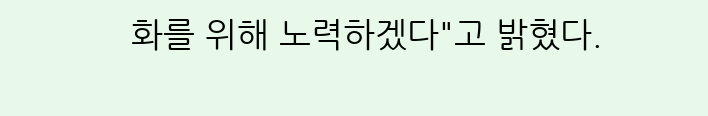화를 위해 노력하겠다"고 밝혔다.